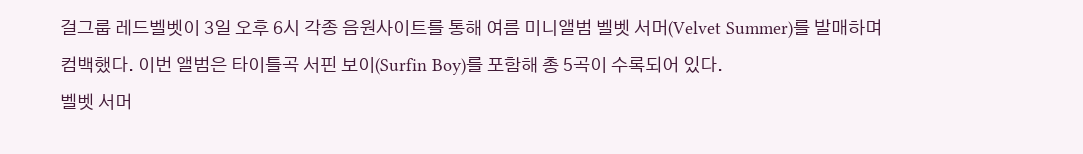걸그룹 레드벨벳이 3일 오후 6시 각종 음원사이트를 통해 여름 미니앨범 벨벳 서머(Velvet Summer)를 발매하며 컴백했다. 이번 앨범은 타이틀곡 서핀 보이(Surfin Boy)를 포함해 총 5곡이 수록되어 있다.
벨벳 서머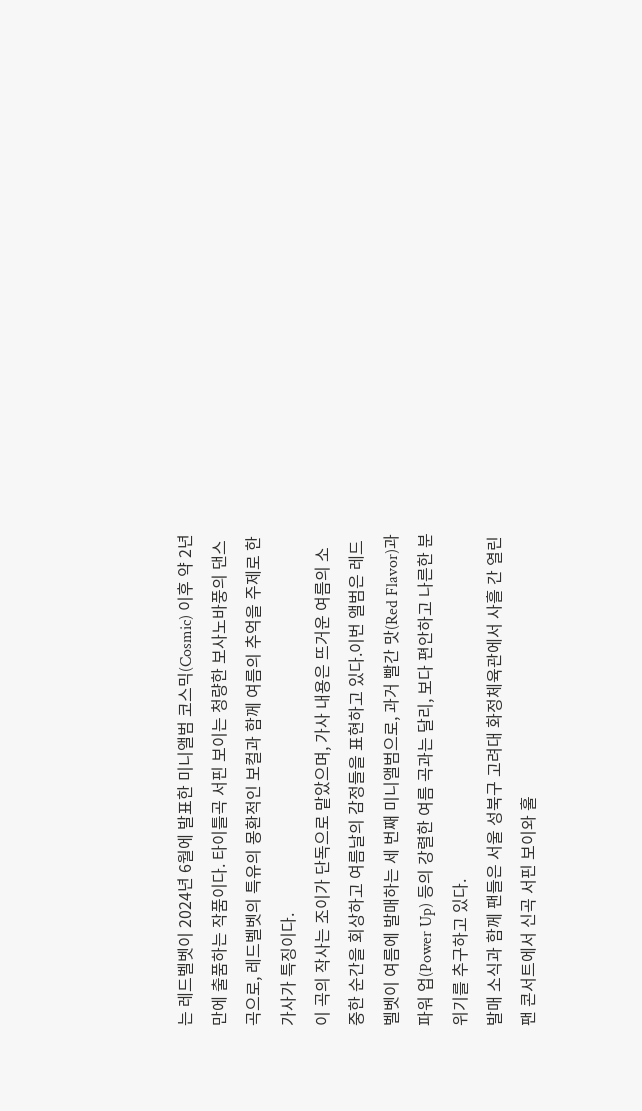는 레드벨벳이 2024년 6월에 발표한 미니앨범 코스믹(Cosmic) 이후 약 2년 만에 출품하는 작품이다. 타이틀곡 서핀 보이는 청량한 보사노바풍의 댄스 곡으로, 레드벨벳의 특유의 몽환적인 보컬과 함께 여름의 추억을 주제로 한 가사가 특징이다.
이 곡의 작사는 조이가 단독으로 맡았으며, 가사 내용은 뜨거운 여름의 소중한 순간을 회상하고 여름날의 감정들을 표현하고 있다.이번 앨범은 레드벨벳이 여름에 발매하는 세 번째 미니앨범으로, 과거 빨간 맛(Red Flavor)과 파워 업(Power Up) 등의 강렬한 여름 곡과는 달리, 보다 편안하고 나른한 분위기를 추구하고 있다.
발매 소식과 함께 팬들은 서울 성북구 고려대 화정체육관에서 사흘 간 열린 팬 콘서트에서 신곡 서핀 보이와 훌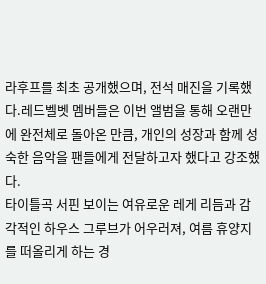라후프를 최초 공개했으며, 전석 매진을 기록했다.레드벨벳 멤버들은 이번 앨범을 통해 오랜만에 완전체로 돌아온 만큼, 개인의 성장과 함께 성숙한 음악을 팬들에게 전달하고자 했다고 강조했다.
타이틀곡 서핀 보이는 여유로운 레게 리듬과 감각적인 하우스 그루브가 어우러져, 여름 휴양지를 떠올리게 하는 경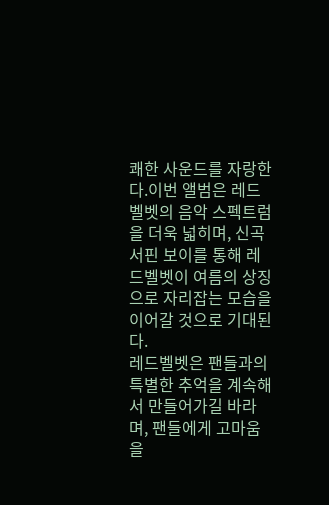쾌한 사운드를 자랑한다.이번 앨범은 레드벨벳의 음악 스펙트럼을 더욱 넓히며, 신곡 서핀 보이를 통해 레드벨벳이 여름의 상징으로 자리잡는 모습을 이어갈 것으로 기대된다.
레드벨벳은 팬들과의 특별한 추억을 계속해서 만들어가길 바라며, 팬들에게 고마움을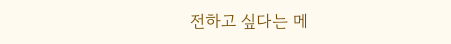전하고 싶다는 메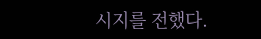시지를 전했다.